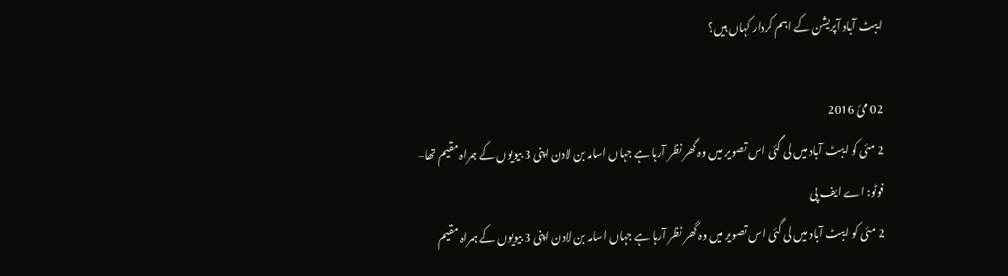ایبٹ آباد آپریشن کے اہم کردار کہاں ہیں؟

02 مئ 2016
2 مئی کو ایبٹ آباد میں لی گئی اس تصویر میں وہ گھر نظر آرہا ہے جہاں اسامہ بن لادن اپنی 3 بیویوں کے ہمراہ مقیم تھا– فوٹو: اے ایف پی
2 مئی کو ایبٹ آباد میں لی گئی اس تصویر میں وہ گھر نظر آرہا ہے جہاں اسامہ بن لادن اپنی 3 بیویوں کے ہمراہ مقیم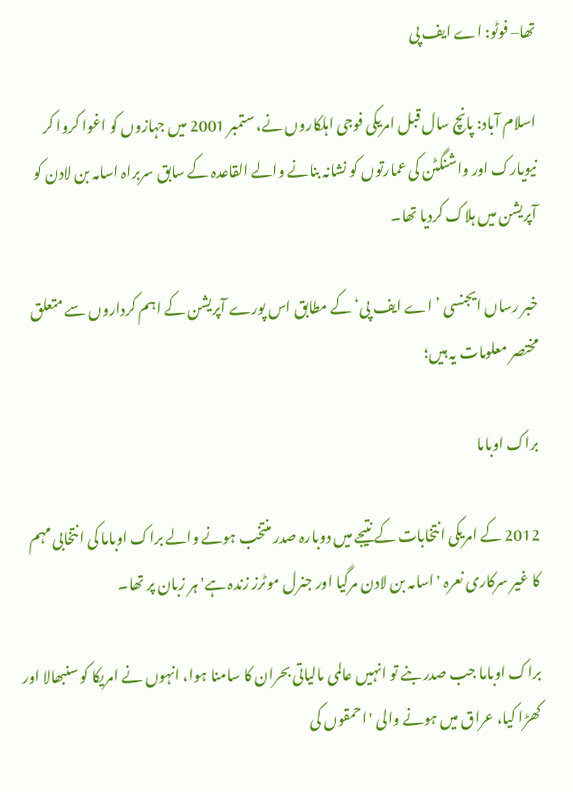تھا– فوٹو: اے ایف پی

اسلام آباد: پانچ سال قبل امریکی فوجی اہلکاروں نے، ستمبر 2001 میں جہازوں کو اغوا کروا کر نیویارک اور واشنگٹن کی عمارتوں کو نشانہ بنانے والے القاعدہ کے سابق سربراہ اسامہ بن لادن کو آپریشن میں ہلاک کردیا تھا۔

خبر رساں ایجنسی ’اے ایف پی‘ کے مطابق اس پورے آپریشن کے اہم کرداروں سے متعلق مختصر معلومات یہ ہیں؛

براک اوباما

2012 کے امریکی انتخابات کے نتیجے میں دوبارہ صدر منتخب ہونے والے براک اوباما کی انتخابی مہم کا غیر سرکاری نعرہ 'اسامہ بن لادن مرگیا اور جنرل موٹرز زندہ ہے' ہر زبان پر تھا۔

براک اوباما جب صدر بنے تو انہیں عالمی مالیاتی بحران کا سامنا ہوا، انہوں نے امریکا کو سنبھالا اور کھڑا کیا، عراق میں ہونے والی 'احمقوں کی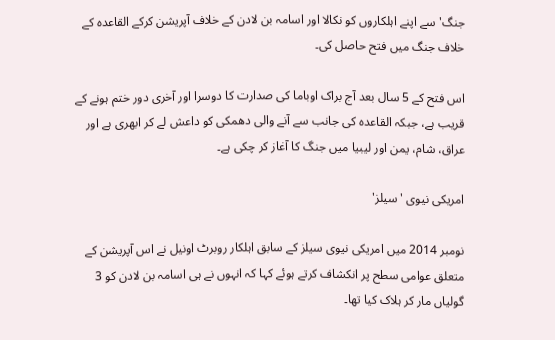جنگ' سے اپنے اہلکاروں کو نکالا اور اسامہ بن لادن کے خلاف آپریشن کرکے القاعدہ کے خلاف جنگ میں فتح حاصل کی۔

اس فتح کے 5 سال بعد آج براک اوباما کی صدارت کا دوسرا اور آخری دور ختم ہونے کے قریب ہے، جبکہ القاعدہ کی جانب سے آنے والی دھمکی کو داعش لے کر ابھری ہے اور عراق، شام، یمن اور لیبیا میں جنگ کا آغاز کر چکی ہے۔

امریکی نیوی 'سیلز'

نومبر 2014 میں امریکی نیوی سیلز کے سابق اہلکار روبرٹ اونیل نے اس آپریشن کے متعلق عوامی سطح پر انکشاف کرتے ہوئے کہا کہ انہوں نے ہی اسامہ بن لادن کو 3 گولیاں مار کر ہلاک کیا تھا۔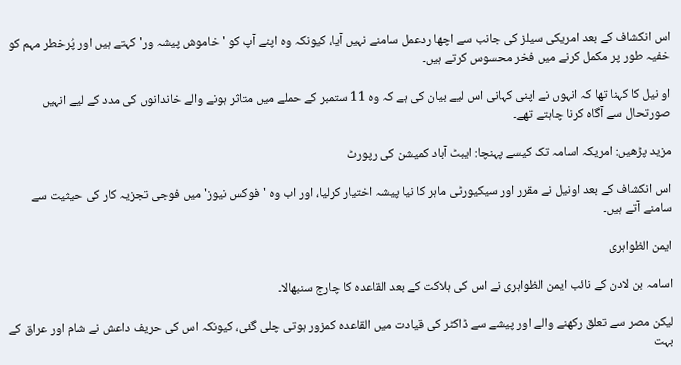اس انکشاف کے بعد امریکی سیلز کی جانب سے اچھا ردعمل سامنے نہیں آیا، کیونکہ وہ اپنے آپ کو 'خاموش پیشہ ور' کہتے ہیں اور پُرخطر مہم کو خفیہ طور پر مکمل کرنے میں فخر محسوس کرتے ہیں۔

او نیل کا کہنا تھا کہ انہوں نے اپنی کہانی اس لیے بیان کی ہے کہ وہ 11 ستمبر کے حملے میں متاثر ہونے والے خاندانوں کی مدد کے لیے انہیں صورتحال سے آگاہ کرنا چاہتے تھے۔

مزید پڑھیں: امریکہ اسامہ تک کیسے پہنچا: ایبٹ آباد کمیشن کی رپورٹ

اس انکشاف کے بعد اونیل نے مقرر اور سیکیورٹی ماہر کا نیا پیشہ اختیار کرلیا، اور اب وہ 'فوکس نیوز' میں فوجی تجزیہ کار کی حیثیت سے سامنے آتے ہیں۔

ایمن الظواہری

اسامہ بن لادن کے نائب ایمن الظواہری نے اس کی ہلاکت کے بعد القاعدہ کا چارج سنبھالا۔

لیکن مصر سے تعلق رکھنے والے اور پیشے سے ڈاکٹر کی قیادت میں القاعدہ کمزور ہوتی چلی گئی، کیونکہ اس کی حریف داعش نے شام اور عراق کے بہت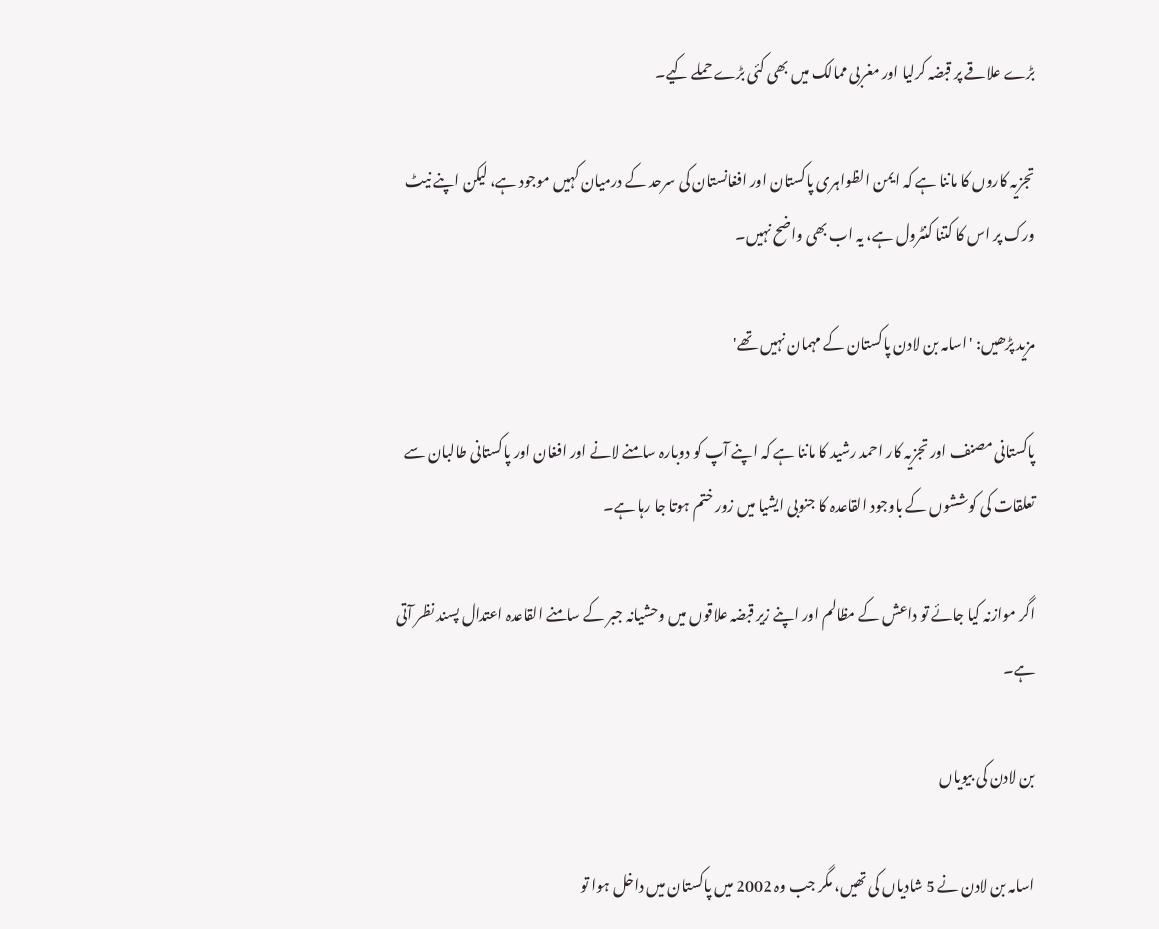بڑے علاقے پر قبضہ کرلیا اور مغربی ممالک میں بھی کئی بڑے حملے کیے۔

تجزیہ کاروں کا ماننا ہے کہ ایمن الظواہری پاکستان اور افغانستان کی سرحد کے درمیان کہیں موجود ہے، لیکن اپنے نیٹ ورک پر اس کا کتنا کنٹرول ہے، یہ اب بھی واضح نہیں۔

مزید پڑھیں: 'اسامہ بن لادن پاکستان کے مہمان نہیں تھے'

پاکستانی مصنف اور تجزیہ کار احمد رشید کا ماننا ہے کہ اپنے آپ کو دوبارہ سامنے لانے اور افغان اور پاکستانی طالبان سے تعلقات کی کوششوں کے باوجود القاعدہ کا جنوبی ایشیا میں زور ختم ہوتا جا رہا ہے۔

اگر موازنہ کیا جائے تو داعش کے مظالم اور اپنے زیر قبضہ علاقوں میں وحشیانہ جبر کے سامنے القاعدہ اعتدال پسند نظر آتی ہے۔

بن لادن کی بیویاں

اسامہ بن لادن نے 5 شادیاں کی تھیں، مگر جب وہ 2002 میں پاکستان میں داخل ہوا تو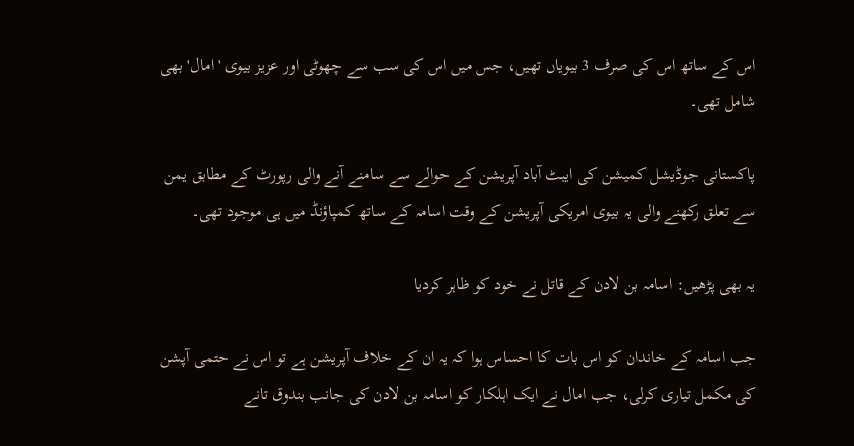اس کے ساتھ اس کی صرف 3 بیویاں تھیں، جس میں اس کی سب سے چھوٹی اور عزیز بیوی 'امال' بھی شامل تھی۔

پاکستانی جوڈیشل کمیشن کی ایبٹ آباد آپریشن کے حوالے سے سامنے آنے والی رپورٹ کے مطابق یمن سے تعلق رکھنے والی یہ بیوی امریکی آپریشن کے وقت اسامہ کے ساتھ کمپاؤنڈ میں ہی موجود تھی۔

یہ بھی پڑھیں: اسامہ بن لادن کے قاتل نے خود کو ظاہر کردیا

جب اسامہ کے خاندان کو اس بات کا احساس ہوا کہ یہ ان کے خلاف آپریشن ہے تو اس نے حتمی آپشن کی مکمل تیاری کرلی، جب امال نے ایک اہلکار کو اسامہ بن لادن کی جانب بندوق تانے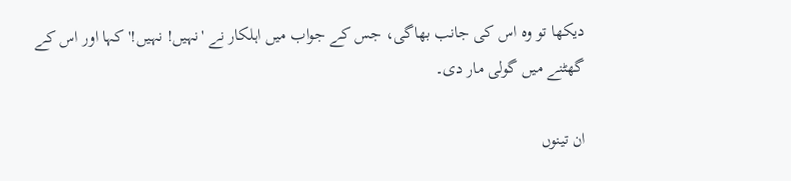دیکھا تو وہ اس کی جانب بھاگی، جس کے جواب میں اہلکار نے 'نہیں! نہیں!' کہا اور اس کے گھٹنے میں گولی مار دی۔

ان تینوں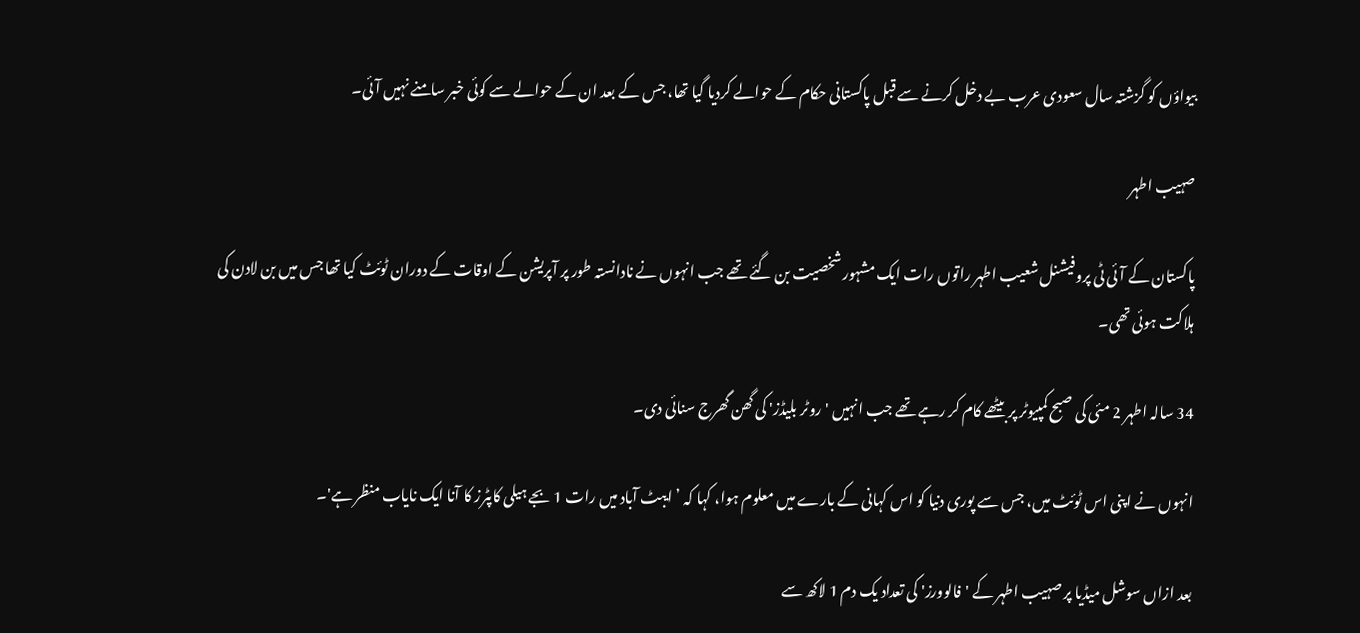بیواؤں کو گزشتہ سال سعودی عرب بے دخل کرنے سے قبل پاکستانی حکام کے حوالے کردیا گیا تھا، جس کے بعد ان کے حوالے سے کوئی خبر سامنے نہیں آئی۔

صہیب اطہر

پاکستان کے آئی ٹی پروفیشنل شعیب اطہر راتوں رات ایک مشہور شخصیت بن گئے تھے جب انہوں نے نادانستہ طور پر آپریشن کے اوقات کے دوران ٹوئٹ کیا تھا جس میں بن لادن کی ہلاکت ہوئی تھی۔

34 سالہ اطہر 2 مئی کی صبح کمپیوٹر پر بیٹھے کام کر رہے تھے جب انہیں 'روٹر بلیڈز' کی گھن گھرج سنائی دی۔

انہوں نے اپنی اس ٹوئٹ میں، جس سے پوری دنیا کو اس کہانی کے بارے میں معلوم ہوا، کہا کہ ’ایبٹ آباد میں رات 1 بجے ہیلی کاپٹرز کا آنا ایک نایاب منظر ہے'۔

بعد ازاں سوشل میڈیا پر صہیب اطہر کے 'فالوورز' کی تعداد یک دم 1 لاکھ سے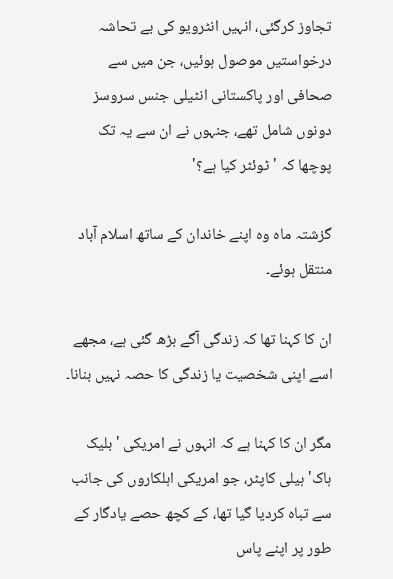تجاوز کرگئی، انہیں انٹرویو کی بے تحاشہ درخواستیں موصول ہوئیں، جن میں سے صحافی اور پاکستانی انٹیلی جنس سروسز دونوں شامل تھے، جنہوں نے ان سے یہ تک پوچھا کہ 'ٹوئٹر کیا ہے؟'

گزشتہ ماہ وہ اپنے خاندان کے ساتھ اسلام آباد منتقل ہوئے۔

ان کا کہنا تھا کہ زندگی آگے بڑھ گئی ہے، مجھے اسے اپنی شخصیت یا زندگی کا حصہ نہیں بنانا۔

مگر ان کا کہنا ہے کہ انہوں نے امریکی 'بلیک ہاک' ہیلی کاپٹر، جو امریکی اہلکاروں کی جانب سے تباہ کردیا گیا تھا، کے کچھ حصے یادگار کے طور پر اپنے پاس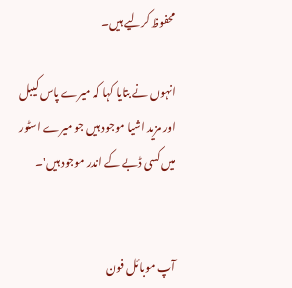محفوظ کرلیے ہیں۔

انہوں نے بتایا کہا کہ میرے پاس کیبل اور مزید اشیا موجود ہیں جو میرے اسٹور میں کسی ڈبے کے اندر موجود ہیں'۔


آپ موبائل فون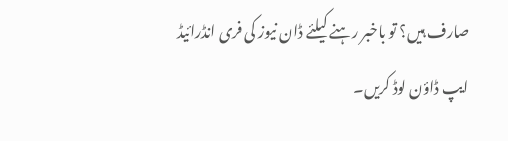صارف ہیں؟ تو باخبر رہنے کیلئے ڈان نیوز کی فری انڈرائیڈ ایپ ڈاؤن لوڈ کریں۔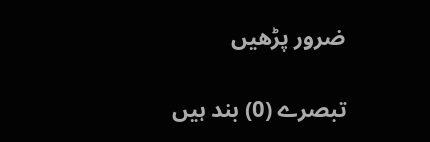ضرور پڑھیں

تبصرے (0) بند ہیں